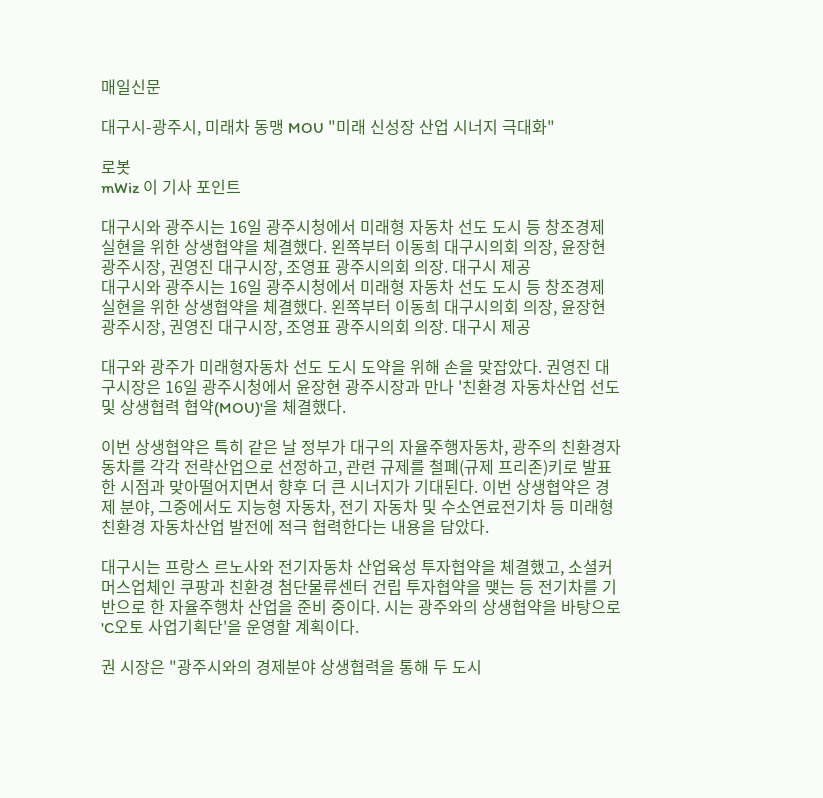매일신문

대구시-광주시, 미래차 동맹 MOU "미래 신성장 산업 시너지 극대화"

로봇
mWiz 이 기사 포인트

대구시와 광주시는 16일 광주시청에서 미래형 자동차 선도 도시 등 창조경제 실현을 위한 상생협약을 체결했다. 왼쪽부터 이동희 대구시의회 의장, 윤장현 광주시장, 권영진 대구시장, 조영표 광주시의회 의장. 대구시 제공
대구시와 광주시는 16일 광주시청에서 미래형 자동차 선도 도시 등 창조경제 실현을 위한 상생협약을 체결했다. 왼쪽부터 이동희 대구시의회 의장, 윤장현 광주시장, 권영진 대구시장, 조영표 광주시의회 의장. 대구시 제공

대구와 광주가 미래형자동차 선도 도시 도약을 위해 손을 맞잡았다. 권영진 대구시장은 16일 광주시청에서 윤장현 광주시장과 만나 '친환경 자동차산업 선도 및 상생협력 협약(MOU)'을 체결했다.

이번 상생협약은 특히 같은 날 정부가 대구의 자율주행자동차, 광주의 친환경자동차를 각각 전략산업으로 선정하고, 관련 규제를 철폐(규제 프리존)키로 발표한 시점과 맞아떨어지면서 향후 더 큰 시너지가 기대된다. 이번 상생협약은 경제 분야, 그중에서도 지능형 자동차, 전기 자동차 및 수소연료전기차 등 미래형 친환경 자동차산업 발전에 적극 협력한다는 내용을 담았다.

대구시는 프랑스 르노사와 전기자동차 산업육성 투자협약을 체결했고, 소셜커머스업체인 쿠팡과 친환경 첨단물류센터 건립 투자협약을 맺는 등 전기차를 기반으로 한 자율주행차 산업을 준비 중이다. 시는 광주와의 상생협약을 바탕으로 'C오토 사업기획단'을 운영할 계획이다.

권 시장은 "광주시와의 경제분야 상생협력을 통해 두 도시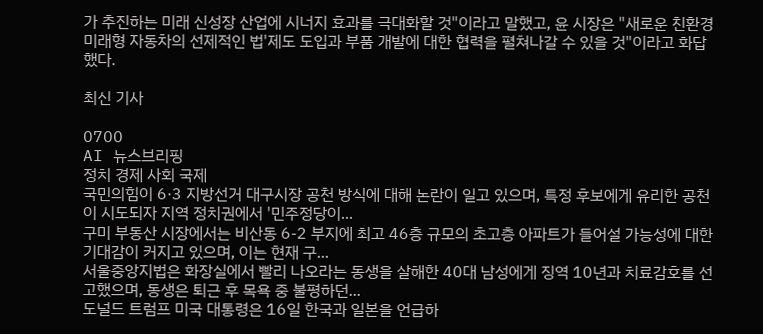가 추진하는 미래 신성장 산업에 시너지 효과를 극대화할 것"이라고 말했고, 윤 시장은 "새로운 친환경 미래형 자동차의 선제적인 법'제도 도입과 부품 개발에 대한 협력을 펼쳐나갈 수 있을 것"이라고 화답했다.

최신 기사

0700
AI 뉴스브리핑
정치 경제 사회 국제
국민의힘이 6·3 지방선거 대구시장 공천 방식에 대해 논란이 일고 있으며, 특정 후보에게 유리한 공천이 시도되자 지역 정치권에서 '민주정당이...
구미 부동산 시장에서는 비산동 6-2 부지에 최고 46층 규모의 초고층 아파트가 들어설 가능성에 대한 기대감이 커지고 있으며, 이는 현재 구...
서울중앙지법은 화장실에서 빨리 나오라는 동생을 살해한 40대 남성에게 징역 10년과 치료감호를 선고했으며, 동생은 퇴근 후 목욕 중 불평하던...
도널드 트럼프 미국 대통령은 16일 한국과 일본을 언급하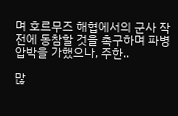며 호르무즈 해협에서의 군사 작전에 동참할 것을 촉구하며 파병 압박을 가했으나, 주한..

많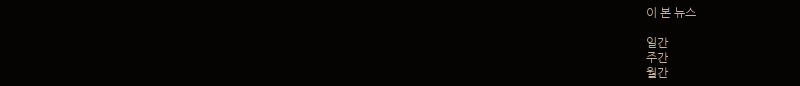이 본 뉴스

일간
주간
월간